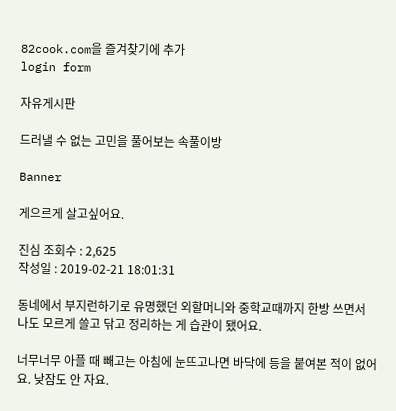82cook.com을 즐겨찾기에 추가
login form

자유게시판

드러낼 수 없는 고민을 풀어보는 속풀이방

Banner

게으르게 살고싶어요.

진심 조회수 : 2,625
작성일 : 2019-02-21 18:01:31

동네에서 부지런하기로 유명했던 외할머니와 중학교때까지 한방 쓰면서 나도 모르게 쓸고 닦고 정리하는 게 습관이 됐어요.

너무너무 아플 때 빼고는 아침에 눈뜨고나면 바닥에 등을 붙여본 적이 없어요. 낮잠도 안 자요.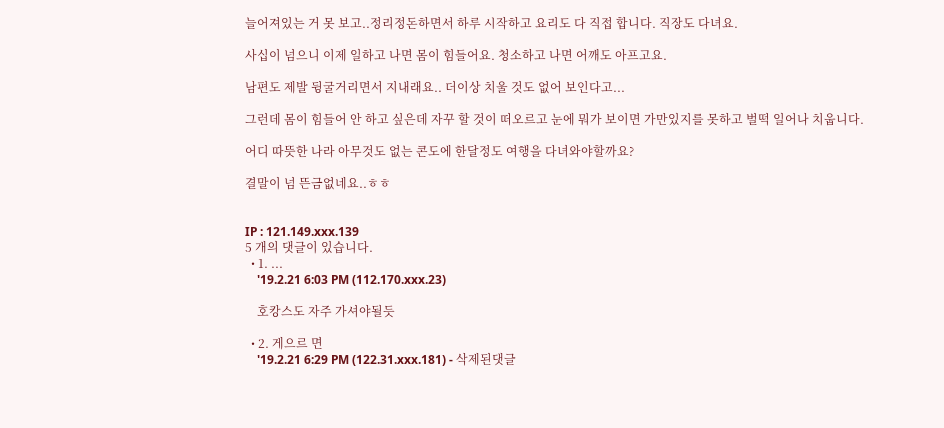늘어져있는 거 못 보고..정리정돈하면서 하루 시작하고 요리도 다 직접 합니다. 직장도 다녀요.

사십이 넘으니 이제 일하고 나면 몸이 힘들어요. 청소하고 나면 어깨도 아프고요.

남편도 제발 뒹굴거리면서 지내래요.. 더이상 치울 것도 없어 보인다고...

그런데 몸이 힘들어 안 하고 싶은데 자꾸 할 것이 떠오르고 눈에 뭐가 보이면 가만있지를 못하고 벌떡 일어나 치웁니다.

어디 따뜻한 나라 아무것도 없는 콘도에 한달정도 여행을 다녀와야할까요?

결말이 넘 뜬금없네요..ㅎㅎ


IP : 121.149.xxx.139
5 개의 댓글이 있습니다.
  • 1. ...
    '19.2.21 6:03 PM (112.170.xxx.23)

    호캉스도 자주 가셔야될듯

  • 2. 게으르 면
    '19.2.21 6:29 PM (122.31.xxx.181) - 삭제된댓글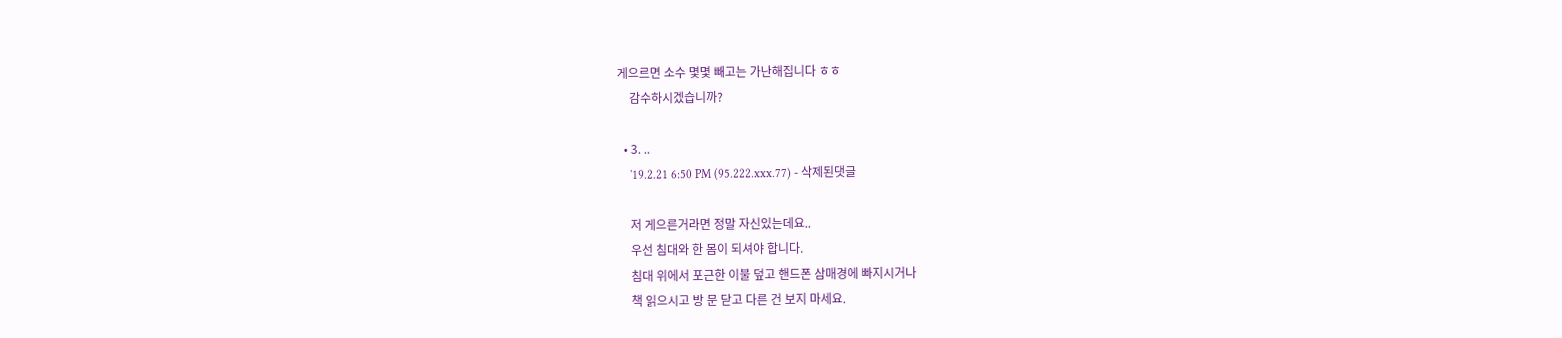게으르면 소수 몇몇 빼고는 가난해집니다 ㅎㅎ
    감수하시겠습니까?

  • 3. ..
    '19.2.21 6:50 PM (95.222.xxx.77) - 삭제된댓글

    저 게으른거라면 정말 자신있는데요..
    우선 침대와 한 몸이 되셔야 합니다.
    침대 위에서 포근한 이불 덮고 핸드폰 삼매경에 빠지시거나
    책 읽으시고 방 문 닫고 다른 건 보지 마세요.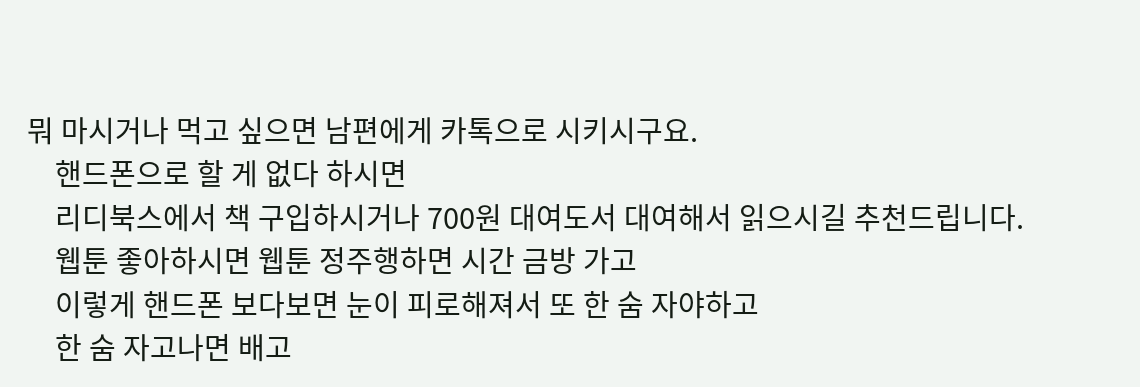뭐 마시거나 먹고 싶으면 남편에게 카톡으로 시키시구요.
    핸드폰으로 할 게 없다 하시면
    리디북스에서 책 구입하시거나 700원 대여도서 대여해서 읽으시길 추천드립니다.
    웹툰 좋아하시면 웹툰 정주행하면 시간 금방 가고
    이렇게 핸드폰 보다보면 눈이 피로해져서 또 한 숨 자야하고
    한 숨 자고나면 배고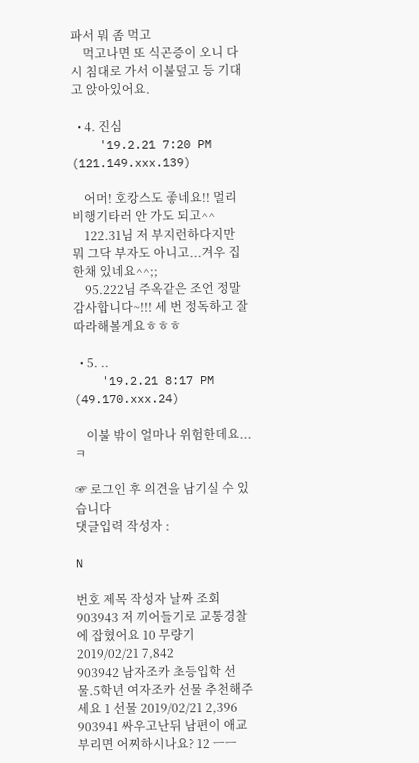파서 뭐 좀 먹고
    먹고나면 또 식곤증이 오니 다시 침대로 가서 이불덮고 등 기대고 앉아있어요.

  • 4. 진심
    '19.2.21 7:20 PM (121.149.xxx.139)

    어머! 호캉스도 좋네요!! 멀리 비행기타러 안 가도 되고^^
    122.31님 저 부지런하다지만 뭐 그닥 부자도 아니고...겨우 집 한채 있네요^^;;
    95.222님 주옥같은 조언 정말 감사합니다~!!! 세 번 정독하고 잘 따라해볼게요ㅎㅎㅎ

  • 5. ..
    '19.2.21 8:17 PM (49.170.xxx.24)

    이불 밖이 얼마나 위험한데요... ㅋ

☞ 로그인 후 의견을 남기실 수 있습니다
댓글입력 작성자 :

N

번호 제목 작성자 날짜 조회
903943 저 끼어들기로 교통경찰에 잡혔어요 10 무량기 2019/02/21 7,842
903942 남자조카 초등입학 선물.5학년 여자조카 선물 추천해주세요 1 선물 2019/02/21 2,396
903941 싸우고난뒤 남편이 애교부리면 어찌하시나요? 12 ㅡㅡ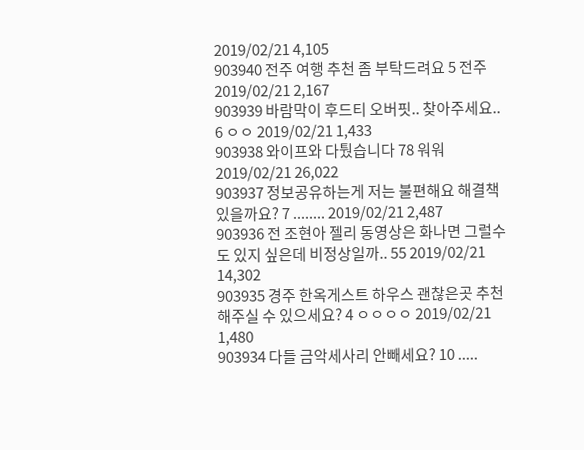2019/02/21 4,105
903940 전주 여행 추천 좀 부탁드려요 5 전주 2019/02/21 2,167
903939 바람막이 후드티 오버핏.. 찾아주세요.. 6 ㅇㅇ 2019/02/21 1,433
903938 와이프와 다퉜습니다 78 워워 2019/02/21 26,022
903937 정보공유하는게 저는 불편해요 해결책 있을까요? 7 ........ 2019/02/21 2,487
903936 전 조현아 젤리 동영상은 화나면 그럴수도 있지 싶은데 비정상일까.. 55 2019/02/21 14,302
903935 경주 한옥게스트 하우스 괜찮은곳 추천 해주실 수 있으세요? 4 ㅇㅇㅇㅇ 2019/02/21 1,480
903934 다들 금악세사리 안빼세요? 10 .....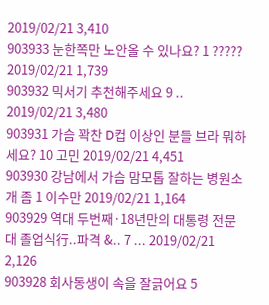2019/02/21 3,410
903933 눈한쪽만 노안올 수 있나요? 1 ????? 2019/02/21 1,739
903932 믹서기 추천해주세요 9 .. 2019/02/21 3,480
903931 가슴 꽉찬 D컵 이상인 분들 브라 뭐하세요? 10 고민 2019/02/21 4,451
903930 강남에서 가슴 맘모톱 잘하는 병원소개 좀 1 이수만 2019/02/21 1,164
903929 역대 두번째·18년만의 대통령 전문대 졸업식行..파격 &.. 7 ... 2019/02/21 2,126
903928 회사동생이 속을 잘긁어요 5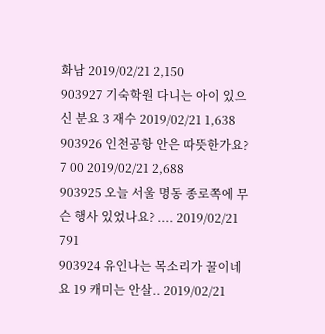화남 2019/02/21 2,150
903927 기숙학원 다니는 아이 있으신 분요 3 재수 2019/02/21 1,638
903926 인천공항 안은 따뜻한가요? 7 00 2019/02/21 2,688
903925 오늘 서울 명동 종로쪽에 무슨 행사 있었나요? .... 2019/02/21 791
903924 유인나는 목소리가 꿀이네요 19 캐미는 안살.. 2019/02/21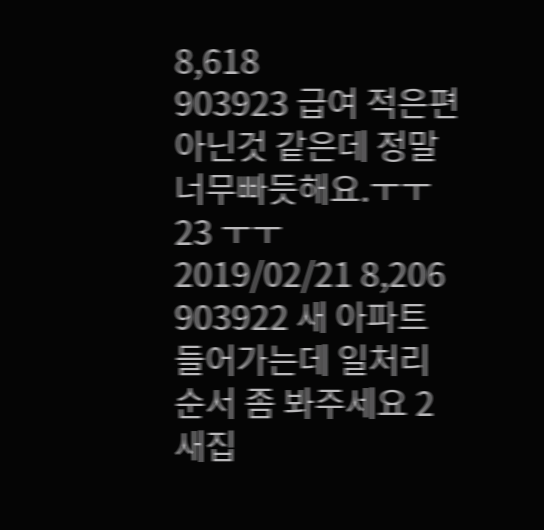8,618
903923 급여 적은편 아닌것 같은데 정말 너무빠듯해요.ㅜㅜ 23 ㅜㅜ 2019/02/21 8,206
903922 새 아파트 들어가는데 일처리 순서 좀 봐주세요 2 새집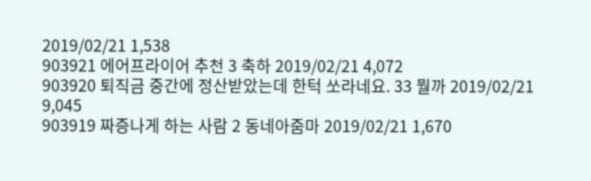2019/02/21 1,538
903921 에어프라이어 추천 3 축하 2019/02/21 4,072
903920 퇴직금 중간에 정산받았는데 한턱 쏘라네요. 33 뭘까 2019/02/21 9,045
903919 짜증나게 하는 사람 2 동네아줌마 2019/02/21 1,670